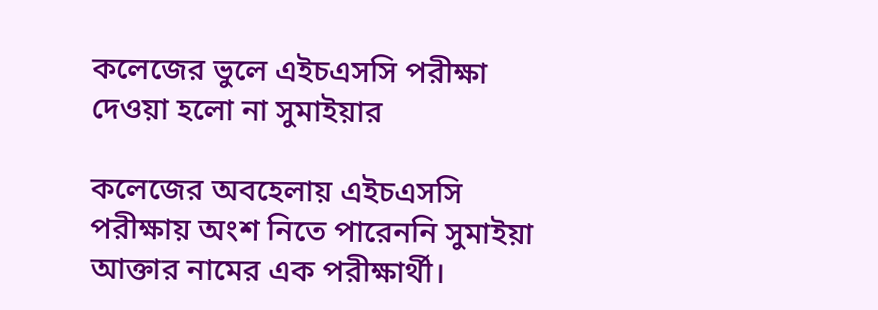কলেজের ভুলে এইচএসসি পরীক্ষা দেওয়া হলো না সুমাইয়ার

কলেজের অবহেলায় এইচএসসি পরীক্ষায় অংশ নিতে পারেননি সুমাইয়া আক্তার নামের এক পরীক্ষার্থী।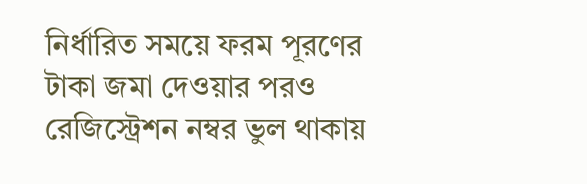নির্ধারিত সময়ে ফরম পূরণের টাকা জমা দেওয়ার পরও রেজিস্ট্রেশন নম্বর ভুল থাকায়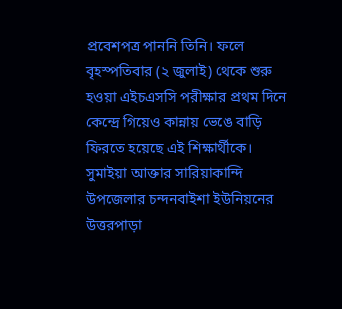প্রবেশপত্র পাননি তিনি। ফলে বৃহস্পতিবার (২ জুলাই) থেকে শুরু হওয়া এইচএসসি পরীক্ষার প্রথম দিনে কেন্দ্রে গিয়েও কান্নায় ভেঙে বাড়ি ফিরতে হয়েছে এই শিক্ষার্থীকে। সুমাইয়া আক্তার সারিয়াকান্দি উপজেলার চন্দনবাইশা ইউনিয়নের উত্তরপাড়া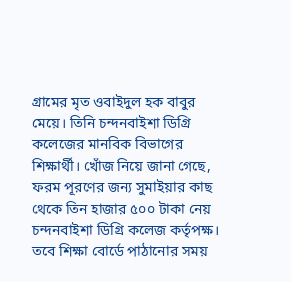গ্রামের মৃত ওবাইদুল হক বাবুর মেয়ে। তিনি চন্দনবাইশা ডিগ্রি কলেজের মানবিক বিভাগের শিক্ষার্থী। খোঁজ নিয়ে জানা গেছে, ফরম পূরণের জন্য সুমাইয়ার কাছ থেকে তিন হাজার ৫০০ টাকা নেয় চন্দনবাইশা ডিগ্রি কলেজ কর্তৃপক্ষ। তবে শিক্ষা বোর্ডে পাঠানোর সময়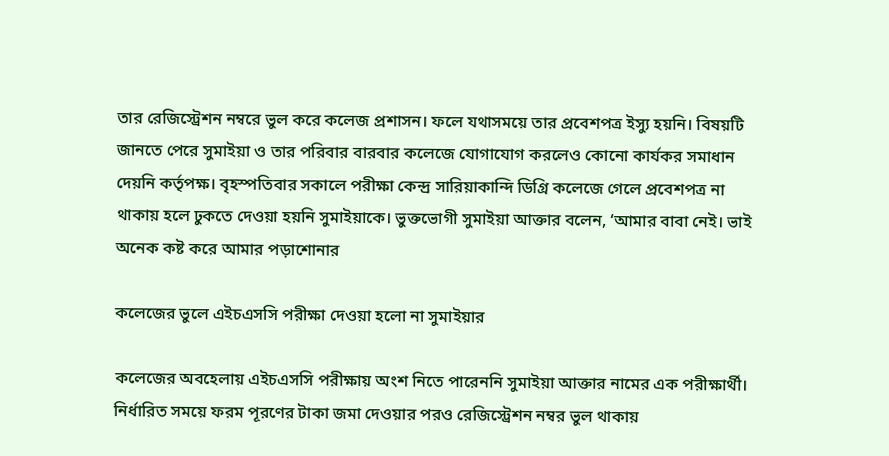তার রেজিস্ট্রেশন নম্বরে ভুল করে কলেজ প্রশাসন। ফলে যথাসময়ে তার প্রবেশপত্র ইস্যু হয়নি। বিষয়টি জানতে পেরে সুমাইয়া ও তার পরিবার বারবার কলেজে যোগাযোগ করলেও কোনো কার্যকর সমাধান দেয়নি কর্তৃপক্ষ। বৃহস্পতিবার সকালে পরীক্ষা কেন্দ্র সারিয়াকান্দি ডিগ্রি কলেজে গেলে প্রবেশপত্র না থাকায় হলে ঢুকতে দেওয়া হয়নি সুমাইয়াকে। ভুক্তভোগী সুমাইয়া আক্তার বলেন, ‘আমার বাবা নেই। ভাই অনেক কষ্ট করে আমার পড়াশোনার

কলেজের ভুলে এইচএসসি পরীক্ষা দেওয়া হলো না সুমাইয়ার

কলেজের অবহেলায় এইচএসসি পরীক্ষায় অংশ নিতে পারেননি সুমাইয়া আক্তার নামের এক পরীক্ষার্থী। নির্ধারিত সময়ে ফরম পূরণের টাকা জমা দেওয়ার পরও রেজিস্ট্রেশন নম্বর ভুল থাকায়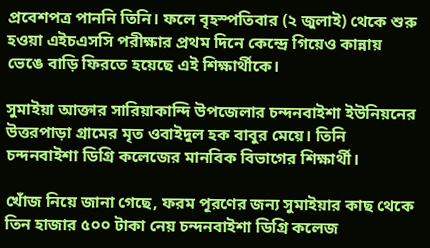প্রবেশপত্র পাননি তিনি। ফলে বৃহস্পতিবার (২ জুলাই) থেকে শুরু হওয়া এইচএসসি পরীক্ষার প্রথম দিনে কেন্দ্রে গিয়েও কান্নায় ভেঙে বাড়ি ফিরতে হয়েছে এই শিক্ষার্থীকে।

সুমাইয়া আক্তার সারিয়াকান্দি উপজেলার চন্দনবাইশা ইউনিয়নের উত্তরপাড়া গ্রামের মৃত ওবাইদুল হক বাবুর মেয়ে। তিনি চন্দনবাইশা ডিগ্রি কলেজের মানবিক বিভাগের শিক্ষার্থী।

খোঁজ নিয়ে জানা গেছে, ফরম পূরণের জন্য সুমাইয়ার কাছ থেকে তিন হাজার ৫০০ টাকা নেয় চন্দনবাইশা ডিগ্রি কলেজ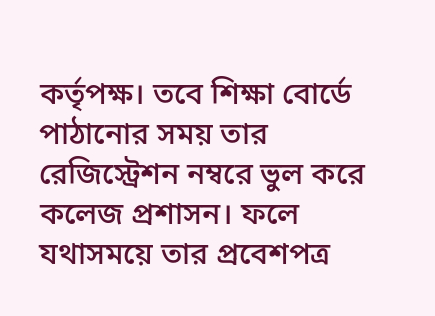কর্তৃপক্ষ। তবে শিক্ষা বোর্ডে পাঠানোর সময় তার রেজিস্ট্রেশন নম্বরে ভুল করে কলেজ প্রশাসন। ফলে যথাসময়ে তার প্রবেশপত্র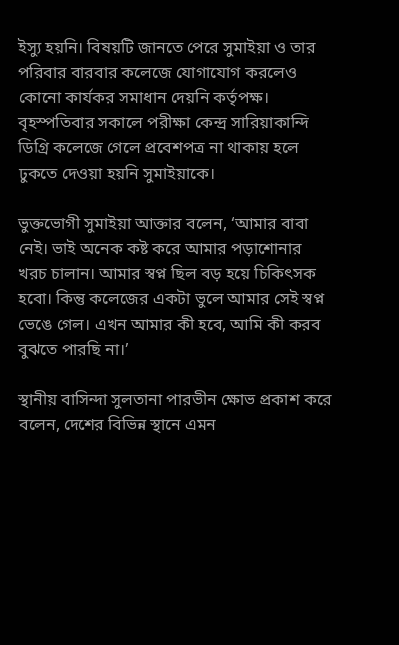ইস্যু হয়নি। বিষয়টি জানতে পেরে সুমাইয়া ও তার পরিবার বারবার কলেজে যোগাযোগ করলেও কোনো কার্যকর সমাধান দেয়নি কর্তৃপক্ষ। বৃহস্পতিবার সকালে পরীক্ষা কেন্দ্র সারিয়াকান্দি ডিগ্রি কলেজে গেলে প্রবেশপত্র না থাকায় হলে ঢুকতে দেওয়া হয়নি সুমাইয়াকে।

ভুক্তভোগী সুমাইয়া আক্তার বলেন, ‘আমার বাবা নেই। ভাই অনেক কষ্ট করে আমার পড়াশোনার খরচ চালান। আমার স্বপ্ন ছিল বড় হয়ে চিকিৎসক হবো। কিন্তু কলেজের একটা ভুলে আমার সেই স্বপ্ন ভেঙে গেল। এখন আমার কী হবে, আমি কী করব বুঝতে পারছি না।’

স্থানীয় বাসিন্দা সুলতানা পারভীন ক্ষোভ প্রকাশ করে বলেন, দেশের বিভিন্ন স্থানে এমন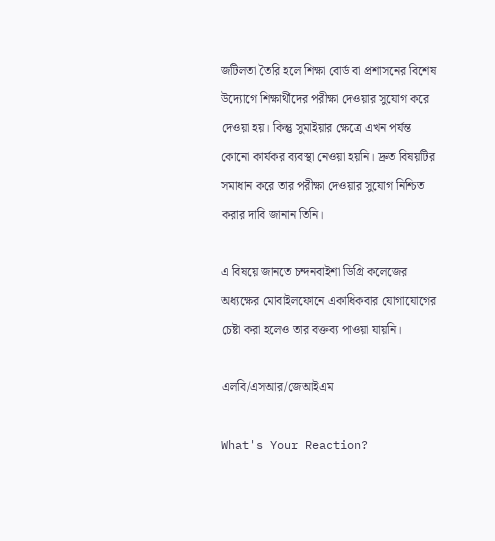জটিলতা তৈরি হলে শিক্ষা বোর্ড বা প্রশাসনের বিশেষ উদ্যোগে শিক্ষার্থীদের পরীক্ষা দেওয়ার সুযোগ করে দেওয়া হয়। কিন্তু সুমাইয়ার ক্ষেত্রে এখন পর্যন্ত কোনো কার্যকর ব্যবস্থা নেওয়া হয়নি। দ্রুত বিষয়টির সমাধান করে তার পরীক্ষা দেওয়ার সুযোগ নিশ্চিত করার দাবি জানান তিনি।

এ বিষয়ে জানতে চন্দনবাইশা ডিগ্রি কলেজের অধ্যক্ষের মোবাইলফোনে একাধিকবার যোগাযোগের চেষ্টা করা হলেও তার বক্তব্য পাওয়া যায়নি।

এলবি/এসআর/জেআইএম

What's Your Reaction?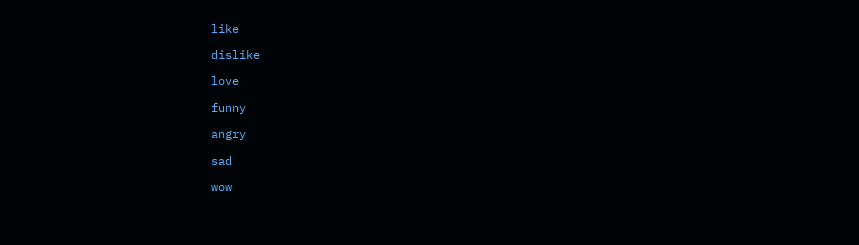like

dislike

love

funny

angry

sad

wow